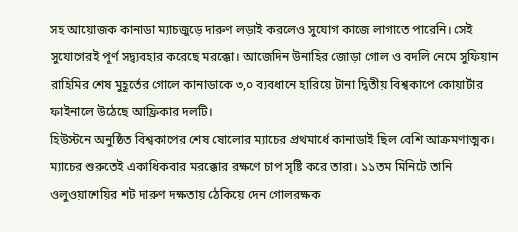সহ আয়োজক কানাডা ম্যাচজুড়ে দারুণ লড়াই করলেও সুযোগ কাজে লাগাতে পারেনি। সেই সুযোগেরই পূর্ণ সদ্ব্যবহার করেছে মরক্কো। আজেদিন উনাহির জোড়া গোল ও বদলি নেমে সুফিয়ান রাহিমির শেষ মুহূর্তের গোলে কানাডাকে ৩,০ ব্যবধানে হারিয়ে টানা দ্বিতীয় বিশ্বকাপে কোয়ার্টার ফাইনালে উঠেছে আফ্রিকার দলটি।
হিউস্টনে অনুষ্ঠিত বিশ্বকাপের শেষ ষোলোর ম্যাচের প্রথমার্ধে কানাডাই ছিল বেশি আক্রমণাত্মক। ম্যাচের শুরুতেই একাধিকবার মরক্কোর রক্ষণে চাপ সৃষ্টি করে তারা। ১১তম মিনিটে তানি ওলুওয়াশেয়ির শট দারুণ দক্ষতায় ঠেকিয়ে দেন গোলরক্ষক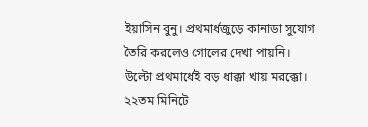ইয়াসিন বুনু। প্রথমার্ধজুড়ে কানাডা সুযোগ তৈরি করলেও গোলের দেখা পায়নি।
উল্টো প্রথমার্ধেই বড় ধাক্কা খায় মরক্কো। ২২তম মিনিটে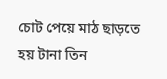চোট পেয়ে মাঠ ছাড়তে হয় টানা তিন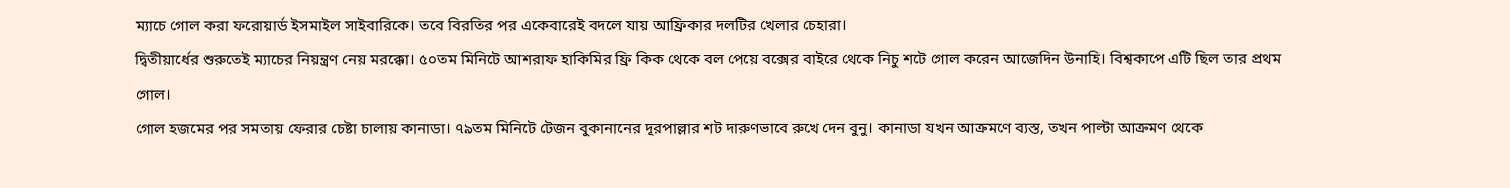ম্যাচে গোল করা ফরোয়ার্ড ইসমাইল সাইবারিকে। তবে বিরতির পর একেবারেই বদলে যায় আফ্রিকার দলটির খেলার চেহারা।
দ্বিতীয়ার্ধের শুরুতেই ম্যাচের নিয়ন্ত্রণ নেয় মরক্কো। ৫০তম মিনিটে আশরাফ হাকিমির ফ্রি কিক থেকে বল পেয়ে বক্সের বাইরে থেকে নিচু শটে গোল করেন আজেদিন উনাহি। বিশ্বকাপে এটি ছিল তার প্রথম গোল।
গোল হজমের পর সমতায় ফেরার চেষ্টা চালায় কানাডা। ৭৯তম মিনিটে টেজন বুকানানের দূরপাল্লার শট দারুণভাবে রুখে দেন বুনু। কানাডা যখন আক্রমণে ব্যস্ত, তখন পাল্টা আক্রমণ থেকে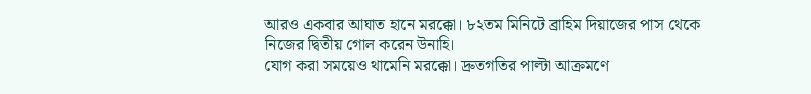আরও একবার আঘাত হানে মরক্কো। ৮২তম মিনিটে ব্রাহিম দিয়াজের পাস থেকে নিজের দ্বিতীয় গোল করেন উনাহি।
যোগ করা সময়েও থামেনি মরক্কো। দ্রুতগতির পাল্টা আক্রমণে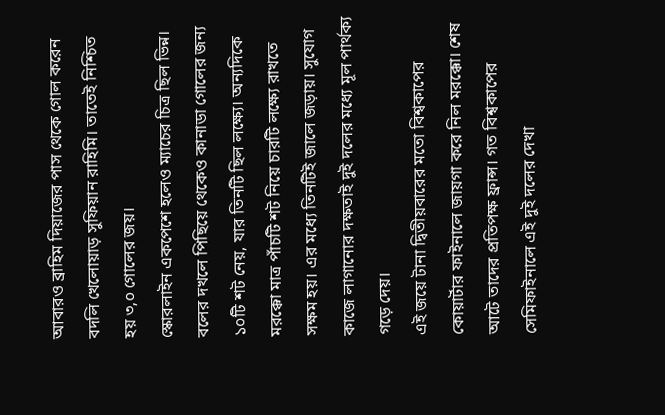আবারও ব্রাহিম দিয়াজের পাস থেকে গোল করেন বদলি খেলোয়াড় সুফিয়ান রাহিমি। তাতেই নিশ্চিত হয় ৩,০ গোলের জয়।
স্কোরলাইন একপেশে হলেও ম্যাচের চিত্র ছিল ভিন্ন। বলের দখলে পিছিয়ে থেকেও কানাডা গোলের জন্য ১০টি শট নেয়, যার তিনটি ছিল লক্ষ্যে। অন্যদিকে মরক্কো মাত্র পাঁচটি শট নিয়ে চারটি লক্ষ্যে রাখতে সক্ষম হয়। এর মধ্যে তিনটিই জালে জড়ায়। সুযোগ কাজে লাগানোর দক্ষতাই দুই দলের মধ্যে মূল পার্থক্য গড়ে দেয়।
এই জয়ে টানা দ্বিতীয়বারের মতো বিশ্বকাপের কোয়ার্টার ফাইনালে জায়গা করে নিল মরক্কো। শেষ আটে তাদের প্রতিপক্ষ ফ্রান্স। গত বিশ্বকাপের সেমিফাইনালে এই দুই দলের দেখা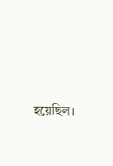হয়েছিল।